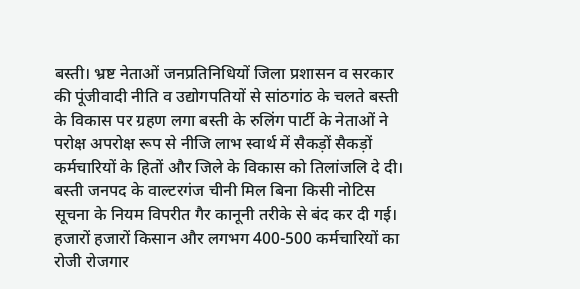बस्ती। भ्रष्ट नेताओं जनप्रतिनिधियों जिला प्रशासन व सरकार की पूंजीवादी नीति व उद्योगपतियों से सांठगांठ के चलते बस्ती के विकास पर ग्रहण लगा बस्ती के रुलिंग पार्टी के नेताओं ने परोक्ष अपरोक्ष रूप से नीजि लाभ स्वार्थ में सैकड़ों सैकड़ों कर्मचारियों के हितों और जिले के विकास को तिलांजलि दे दी। बस्ती जनपद के वाल्टरगंज चीनी मिल बिना किसी नोटिस सूचना के नियम विपरीत गैर कानूनी तरीके से बंद कर दी गई। हजारों हजारों किसान और लगभग 400-500 कर्मचारियों का रोजी रोजगार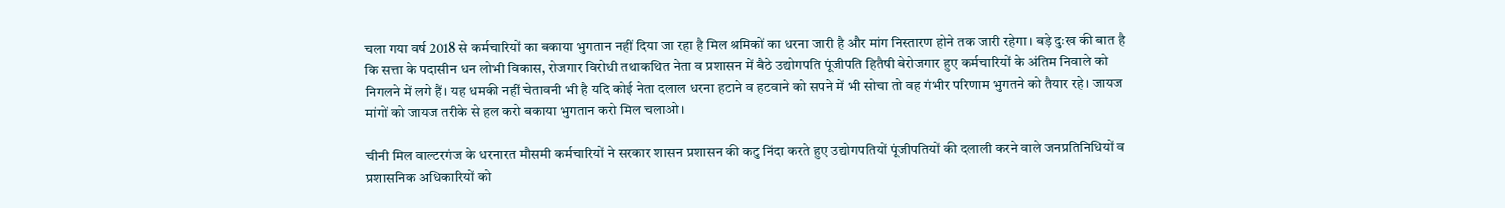चला गया वर्ष 2018 से कर्मचारियों का बकाया भुगतान नहीं दिया जा रहा है मिल श्रमिकों का धरना जारी है और मांग निस्तारण होने तक जारी रहेगा। बड़े दुःख की बात है कि सत्ता के पदासीन धन लोभी विकास, रोजगार विरोधी तथाकथित नेता व प्रशासन में बैठे उद्योगपति पूंजीपति हितैषी बेरोजगार हुए कर्मचारियों के अंतिम निवाले को निगलने में लगे हैं। यह धमकी नहीं चेतावनी भी है यदि कोई नेता दलाल धरना हटाने व हटवाने को सपने में भी सोचा तो वह गंभीर परिणाम भुगतने को तैयार रहे। जायज मांगों को जायज तरीके से हल करो बकाया भुगतान करो मिल चलाओ।

चीनी मिल वाल्टरगंज के धरनारत मौसमी कर्मचारियों ने सरकार शासन प्रशासन की कटु निंदा करते हुए उद्योगपतियों पूंजीपतियों की दलाली करने वाले जनप्रतिनिधियों व प्रशासनिक अधिकारियों को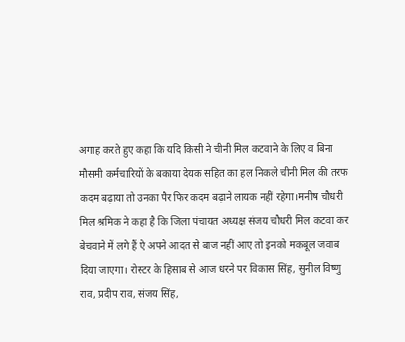अगाह करते हुए कहा कि यदि किसी ने चीनी मिल कटवाने के लिए व बिना मौसमी कर्मचारियों के बकाया देयक सहित का हल निकले चीनी मिल की तरफ कदम बढ़ाया तो उनका पैर फिर कदम बढ़ाने लायक नहीं रहेगा।मनीष चौधरी मिल श्रमिक ने कहा है कि जिला पंचायत अध्यक्ष संजय चौधरी मिल कटवा कर बेचवाने में लगे हैं ऐ अपने आदत से बाज नहीं आए तो इनको मकबूल जवाब दिया जाएगा। रोस्टर के हिसाब से आज धरने पर विकास सिंह, सुनील विष्णु राव, प्रदीप राव, संजय सिंह,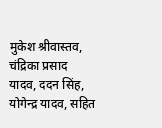मुकेश श्रीवास्तव, चंद्रिका प्रसाद यादव, ददन सिंह, योगेन्द्र यादव, सहित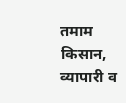तमाम किसान, व्यापारी व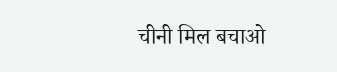चीनी मिल बचाओ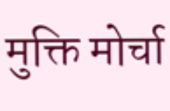मुक्ति मोर्चा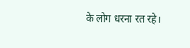के लोग धरना रत रहे।